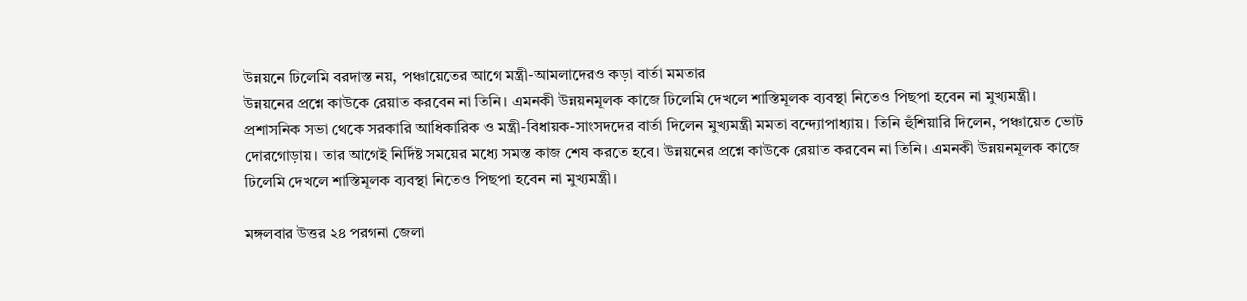উন্নয়নে ঢিলেমি বরদাস্ত নয়, পঞ্চায়েতের আগে মন্ত্রী-আমলাদেরও কড়া বার্তা মমতার
উন্নয়নের প্রশ্নে কাউকে রেয়াত করবেন না তিনি। এমনকী উন্নয়নমূলক কাজে ঢিলেমি দেখলে শাস্তিমূলক ব্যবস্থা নিতেও পিছপা হবেন না মুখ্যমন্ত্রী।
প্রশাসনিক সভা থেকে সরকারি আধিকারিক ও মন্ত্রী-বিধায়ক-সাংসদদের বার্তা দিলেন মুখ্যমন্ত্রী মমতা বন্দ্যোপাধ্যায়। তিনি হুঁশিয়ারি দিলেন, পঞ্চায়েত ভোট দোরগোড়ায়। তার আগেই নির্দিষ্ট সময়ের মধ্যে সমস্ত কাজ শেষ করতে হবে। উন্নয়নের প্রশ্নে কাউকে রেয়াত করবেন না তিনি। এমনকী উন্নয়নমূলক কাজে ঢিলেমি দেখলে শাস্তিমূলক ব্যবস্থা নিতেও পিছপা হবেন না মুখ্যমন্ত্রী।

মঙ্গলবার উত্তর ২৪ পরগনা জেলা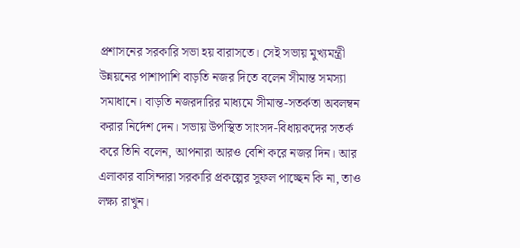প্রশাসনের সরকারি সভা হয় বারাসতে। সেই সভায় মুখ্যমন্ত্রী উন্নয়নের পাশাপাশি বাড়তি নজর দিতে বলেন সীমান্ত সমস্যা সমাধানে। বাড়তি নজরদারির মাধ্যমে সীমান্ত-সতর্কতা অবলম্বন করার নির্দেশ দেন। সভায় উপস্থিত সাংসদ-বিধায়কদের সতর্ক করে তিনি বলেন, আপনারা আরও বেশি করে নজর দিন। আর এলাকার বাসিন্দারা সরকারি প্রকল্পের সুফল পাচ্ছেন কি না, তাও লক্ষ্য রাখুন।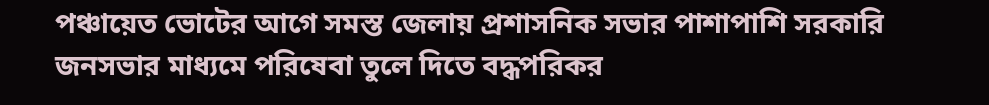পঞ্চায়েত ভোটের আগে সমস্ত জেলায় প্রশাসনিক সভার পাশাপাশি সরকারি জনসভার মাধ্যমে পরিষেবা তুলে দিতে বদ্ধপরিকর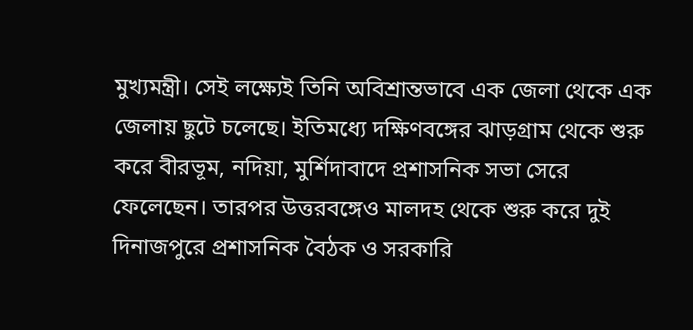মুখ্যমন্ত্রী। সেই লক্ষ্যেই তিনি অবিশ্রান্তভাবে এক জেলা থেকে এক জেলায় ছুটে চলেছে। ইতিমধ্যে দক্ষিণবঙ্গের ঝাড়গ্রাম থেকে শুরু করে বীরভূম, নদিয়া, মুর্শিদাবাদে প্রশাসনিক সভা সেরে ফেলেছেন। তারপর উত্তরবঙ্গেও মালদহ থেকে শুরু করে দুই দিনাজপুরে প্রশাসনিক বৈঠক ও সরকারি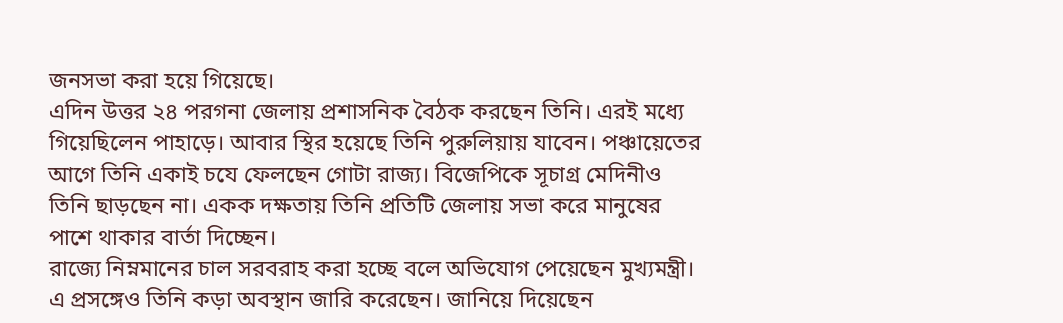জনসভা করা হয়ে গিয়েছে।
এদিন উত্তর ২৪ পরগনা জেলায় প্রশাসনিক বৈঠক করছেন তিনি। এরই মধ্যে গিয়েছিলেন পাহাড়ে। আবার স্থির হয়েছে তিনি পুরুলিয়ায় যাবেন। পঞ্চায়েতের আগে তিনি একাই চযে ফেলছেন গোটা রাজ্য। বিজেপিকে সূচাগ্র মেদিনীও তিনি ছাড়ছেন না। একক দক্ষতায় তিনি প্রতিটি জেলায় সভা করে মানুষের পাশে থাকার বার্তা দিচ্ছেন।
রাজ্যে নিম্নমানের চাল সরবরাহ করা হচ্ছে বলে অভিযোগ পেয়েছেন মুখ্যমন্ত্রী। এ প্রসঙ্গেও তিনি কড়া অবস্থান জারি করেছেন। জানিয়ে দিয়েছেন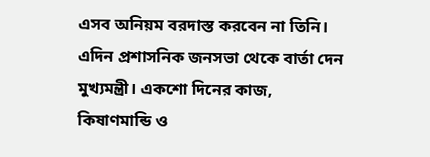এসব অনিয়ম বরদাস্ত করবেন না তিনি। এদিন প্রশাসনিক জনসভা থেকে বার্তা দেন মুখ্যমন্ত্রী। একশো দিনের কাজ, কিষাণমান্ডি ও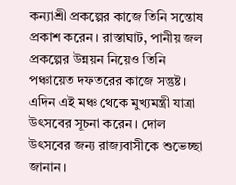কন্যাশ্রী প্রকল্পের কাজে তিনি সন্তোষ প্রকাশ করেন। রাস্তাঘাট, পানীয় জল প্রকল্পের উন্নয়ন নিয়েও তিনি পঞ্চায়েত দফতরের কাজে সন্তুষ্ট। এদিন এই মঞ্চ থেকে মুখ্যমন্ত্রী যাত্রা উৎসবের সূচনা করেন। দোল উৎসবের জন্য রাজ্যবাসীকে শুভেচ্ছা জানান।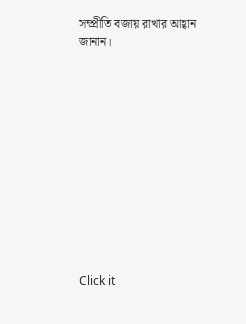সম্প্রীতি বজায় রাখার আহ্বান জানান।












Click it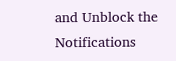and Unblock the Notifications